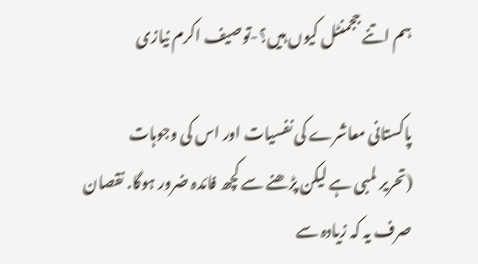ہم اتنے ججمنٹل کیوں ہیں؟-توصیف اکرم نیازی

پاکستانی معاشرے کی نفسیات اور اس کی وجوہات
(تحریر لمبی ہے لیکن پڑھنے سے کچھ فائدہ ضرور ہوگا. نقصان صرف یہ کہ زیادہ سے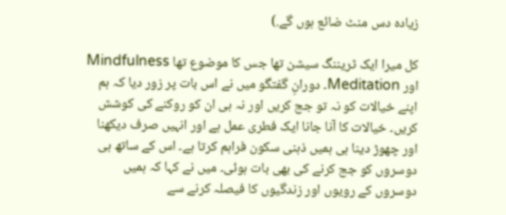زیادہ دس منٹ ضائع ہوں گے.)

کل میرا ایک ٹریننگ سیشن تھا جس کا موضوع تھا Mindfulness اور Meditation۔ دورانِ گفتگو میں نے اس بات پر زور دیا کہ ہم اپنے خیالات کو نہ تو جج کریں اور نہ ہی ان کو روکنے کی کوشش کریں۔ خیالات کا آنا جانا ایک فطری عمل ہے اور انہیں صرف دیکھنا اور چھوڑ دینا ہی ہمیں ذہنی سکون فراہم کرتا ہے۔ اس کے ساتھ ہی دوسروں کو جج کرنے کی بھی بات ہوئی۔ میں نے کہا کہ ہمیں دوسروں کے رویوں اور زندگیوں کا فیصلہ کرنے سے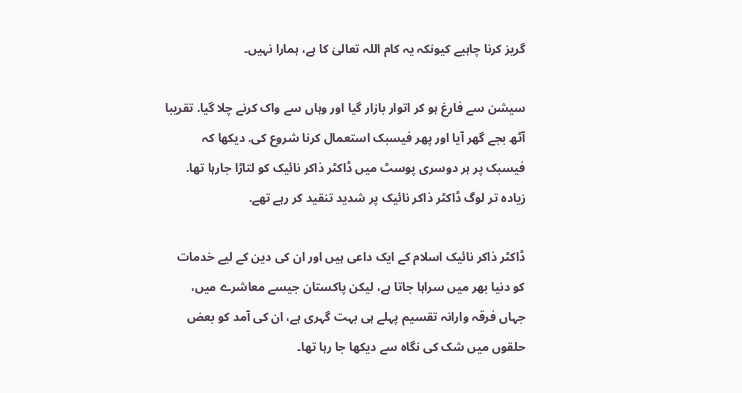گریز کرنا چاہیے کیونکہ یہ کام اللہ تعالیٰ کا ہے، ہمارا نہیں۔

سیشن سے فارغ ہو کر اتوار بازار گیا اور وہاں سے واک کرنے چلا گیا. تقریبا آٹھ بجے گھر آیا اور پھر فیسبک استعمال کرنا شروع کی. دیکھا کہ فیسبک پر ہر دوسری پوسٹ میں ڈاکٹر ذاکر نائیک کو لتاڑا جارہا تھا. زیادہ تر لوگ ڈاکٹر ذاکر نائیک پر شدید تنقید کر رہے تھے.

ڈاکٹر ذاکر نائیک اسلام کے ایک داعی ہیں اور ان کی دین کے لیے خدمات کو دنیا بھر میں سراہا جاتا ہے، لیکن پاکستان جیسے معاشرے میں، جہاں فرقہ وارانہ تقسیم پہلے ہی بہت گہری ہے، ان کی آمد کو بعض حلقوں میں شک کی نگاہ سے دیکھا جا رہا تھا۔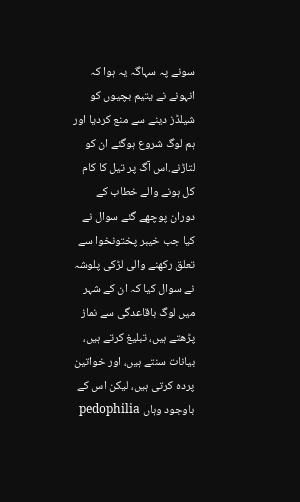سونے پہ سہاگہ یہ ہوا کہ انہونے نے یتیم بچیوں کو شیلڈز دینے سے منع کردیا اور ہم لوگ شروع ہوگئے ان کو لتاڑنے.اس آگ پر تیل کا کام کل ہونے والے خطاب کے دوران پوچھے گئے سوال نے کیا جب خیبر پختونخوا سے تعلق رکھنے والی لڑکی پلوشہ نے سوال کیا کہ ان کے شہر میں لوگ باقاعدگی سے نماز پڑھتے ہیں، تبلیغ کرتے ہیں، بیانات سنتے ہیں، اور خواتین پردہ کرتی ہیں، لیکن اس کے باوجود وہاں pedophilia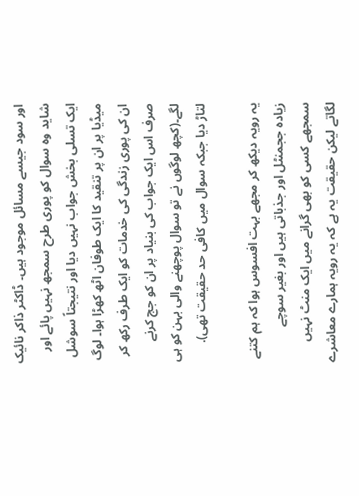اور سود جیسے مسائل موجود ہیں۔ ڈاکٹر ذاکر نائیک شاید وہ سوال کو پوری طرح سمجھ نہیں پائے اور ایک تسلی بخش جواب نہیں دیا اور نتیجتاً سوشل میڈیا پر ان پر تنقید کا ایک طوفان اٹھ کھڑا ہوا۔ لوگ ان کی پوری زندگی کی خدمات کو ایک طرف رکھ کر صرف اس ایک جواب کی بنیاد پر ان کو جج کرنے لگے۔(کچھ لوگوں نے تو سوال پوچھنے والی بہن کو ہی لتاڑ دیا جبکہ سوال میں کافی حد حقیقت تھی).

یہ رویہ دیکھ کر مجھے بہت افسوس ہوا کہ ہم کتنے زیادہ ججمنٹل اور جذباتی ہیں اور بغیر سوچے سمجھے کسی کو بھی گرانے میں ایک منٹ نہیں لگاتے لیکن حقیقت یہ ہے کہ یہ رویہ ہمارے معاشرے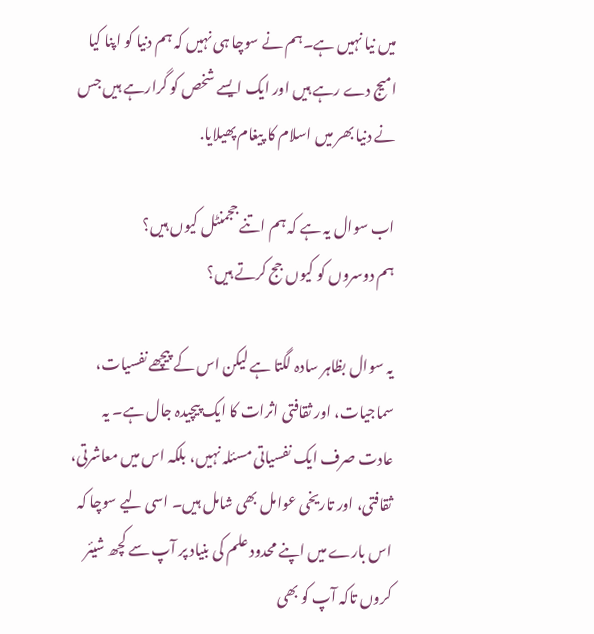میں نیا نہیں ہے۔ہم نے سوچا ہی نہیں کہ ہم دنیا کو اپنا کیا امیج دے رہے ہیں اور ایک ایسے شخص کو گرارہے ہیں جس نے دنیا بھر میں اسلام کا پیغام پھیلایا.

اب سوال یہ ہے کہ ہم اتنے ججمنٹل کیوں ہیں؟
ہم دوسروں کو کیوں جج کرتے ہیں؟

یہ سوال بظاہر سادہ لگتا ہے لیکن اس کے پیچھے نفسیات، سماجیات، اور ثقافتی اثرات کا ایک پیچیدہ جال ہے۔ یہ عادت صرف ایک نفسیاتی مسئلہ نہیں، بلکہ اس میں معاشرتی، ثقافتی، اور تاریخی عوامل بھی شامل ہیں۔ اسی لیے سوچا کہ اس بارے میں اپنے محدود علم کی بنیاد پر آپ سے کچھ شیئر کروں تاکہ آپ کو بھی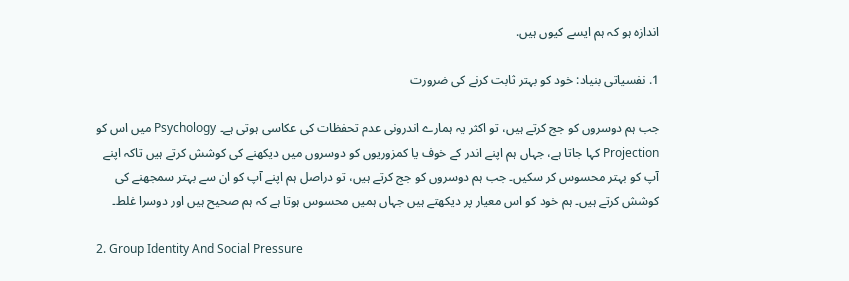اندازہ ہو کہ ہم ایسے کیوں ہیں.

1. نفسیاتی بنیاد: خود کو بہتر ثابت کرنے کی ضرورت

جب ہم دوسروں کو جج کرتے ہیں، تو اکثر یہ ہمارے اندرونی عدم تحفظات کی عکاسی ہوتی ہے۔ Psychology میں اس کو Projection کہا جاتا ہے، جہاں ہم اپنے اندر کے خوف یا کمزوریوں کو دوسروں میں دیکھنے کی کوشش کرتے ہیں تاکہ اپنے آپ کو بہتر محسوس کر سکیں۔ جب ہم دوسروں کو جج کرتے ہیں، تو دراصل ہم اپنے آپ کو ان سے بہتر سمجھنے کی کوشش کرتے ہیں۔ ہم خود کو اس معیار پر دیکھتے ہیں جہاں ہمیں محسوس ہوتا ہے کہ ہم صحیح ہیں اور دوسرا غلط۔

2. Group Identity And Social Pressure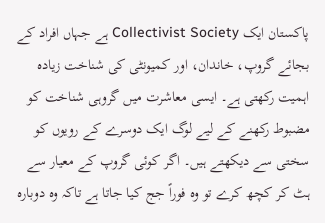پاکستان ایک Collectivist Society ہے جہاں افراد کے بجائے گروپ، خاندان، اور کمیونٹی کی شناخت زیادہ اہمیت رکھتی ہے۔ ایسی معاشرت میں گروہی شناخت کو مضبوط رکھنے کے لیے لوگ ایک دوسرے کے رویوں کو سختی سے دیکھتے ہیں۔ اگر کوئی گروپ کے معیار سے ہٹ کر کچھ کرے تو وہ فوراً جج کیا جاتا ہے تاکہ وہ دوبارہ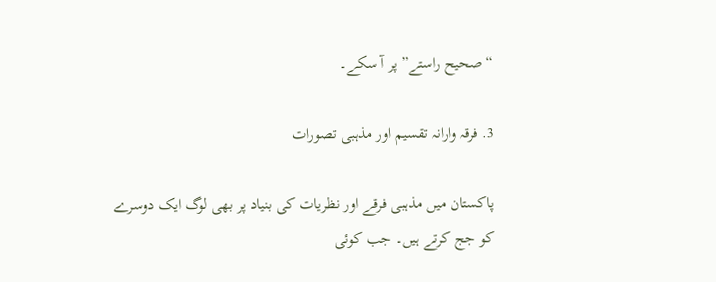“صحیح راستے” پر آ سکے۔

3. فرقہ وارانہ تقسیم اور مذہبی تصورات

پاکستان میں مذہبی فرقے اور نظریات کی بنیاد پر بھی لوگ ایک دوسرے کو جج کرتے ہیں۔ جب کوئی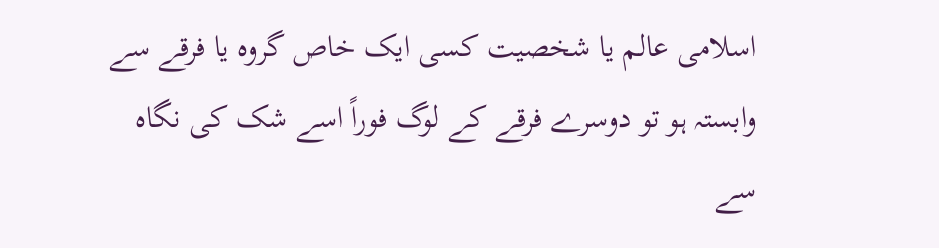اسلامی عالم یا شخصیت کسی ایک خاص گروہ یا فرقے سے وابستہ ہو تو دوسرے فرقے کے لوگ فوراً اسے شک کی نگاہ سے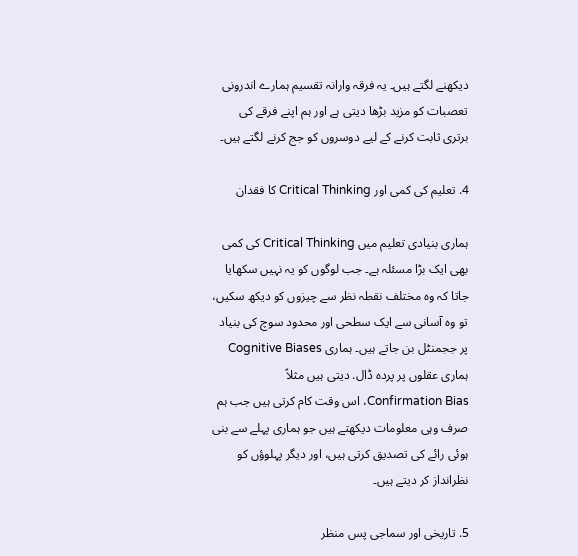دیکھنے لگتے ہیں۔ یہ فرقہ وارانہ تقسیم ہمارے اندرونی تعصبات کو مزید بڑھا دیتی ہے اور ہم اپنے فرقے کی برتری ثابت کرنے کے لیے دوسروں کو جج کرنے لگتے ہیں۔

4. تعلیم کی کمی اور Critical Thinking کا فقدان

ہماری بنیادی تعلیم میں Critical Thinking کی کمی بھی ایک بڑا مسئلہ ہے۔ جب لوگوں کو یہ نہیں سکھایا جاتا کہ وہ مختلف نقطہ نظر سے چیزوں کو دیکھ سکیں، تو وہ آسانی سے ایک سطحی اور محدود سوچ کی بنیاد پر ججمنٹل بن جاتے ہیں۔ ہماری Cognitive Biases ہماری عقلوں پر پردہ ڈال. دیتی ہیں مثلاً Confirmation Bias، اس وقت کام کرتی ہیں جب ہم صرف وہی معلومات دیکھتے ہیں جو ہماری پہلے سے بنی ہوئی رائے کی تصدیق کرتی ہیں، اور دیگر پہلوؤں کو نظرانداز کر دیتے ہیں۔

5. تاریخی اور سماجی پس منظر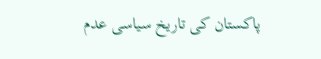پاکستان کی تاریخ سیاسی عدم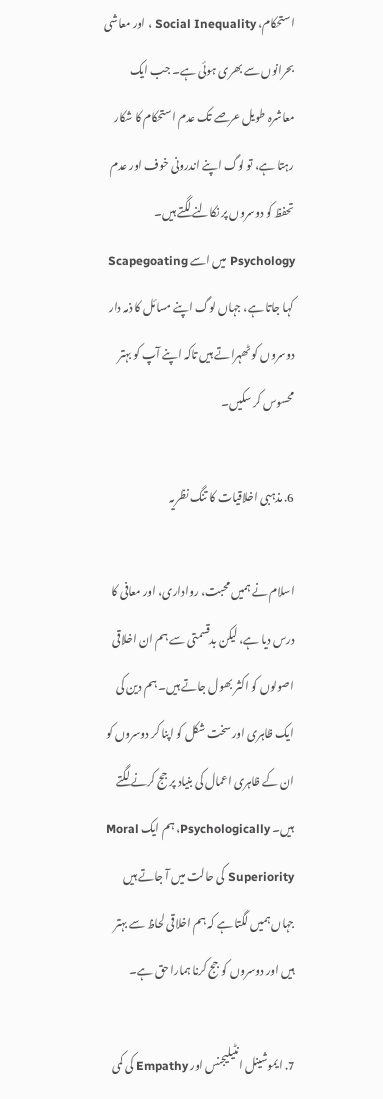استحکام، Social Inequality ، اور معاشی بحرانوں سے بھری ہوئی ہے۔ جب ایک معاشرہ طویل عرصے تک عدم استحکام کا شکار رہتا ہے، تو لوگ اپنے اندرونی خوف اور عدم تحفظ کو دوسروں پر نکالنے لگتے ہیں۔ Psychology میں اسے Scapegoating کہا جاتا ہے، جہاں لوگ اپنے مسائل کا ذمہ دار دوسروں کو ٹھہراتے ہیں تاکہ اپنے آپ کو بہتر محسوس کر سکیں۔

6. مذہبی اخلاقیات کا تنگ نظریہ

اسلام نے ہمیں محبت، رواداری، اور معافی کا درس دیا ہے، لیکن بدقسمتی سے ہم ان اخلاقی اصولوں کو اکثر بھول جاتے ہیں۔ ہم دین کی ایک ظاہری اور سخت شکل کو اپنا کر دوسروں کو ان کے ظاہری اعمال کی بنیاد پر جج کرنے لگتے ہیں۔ Psychologically، ہم ایک Moral Superiority کی حالت میں آ جاتے ہیں جہاں ہمیں لگتا ہے کہ ہم اخلاقی لحاظ سے بہتر ہیں اور دوسروں کو جج کرنا ہمارا حق ہے۔

7. ایموشینل انٹیلیجنس اور Empathy کی کمی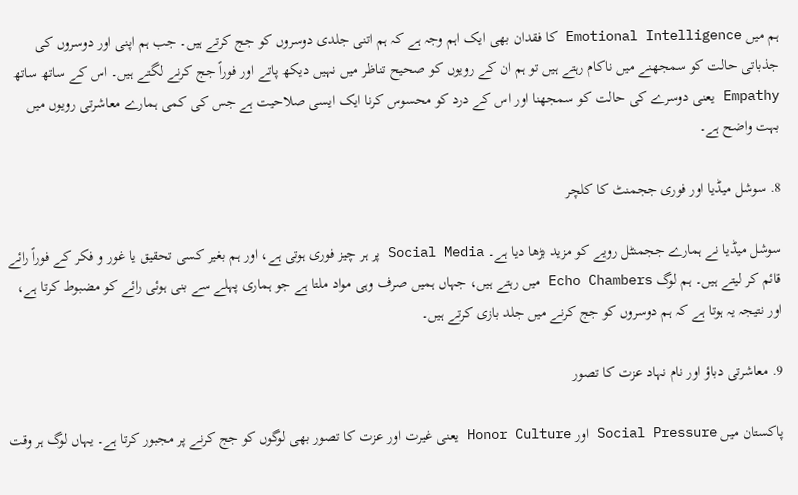ہم میں Emotional Intelligence کا فقدان بھی ایک اہم وجہ ہے کہ ہم اتنی جلدی دوسروں کو جج کرتے ہیں۔ جب ہم اپنی اور دوسروں کی جذباتی حالت کو سمجھنے میں ناکام رہتے ہیں تو ہم ان کے رویوں کو صحیح تناظر میں نہیں دیکھ پاتے اور فوراً جج کرنے لگتے ہیں۔ اس کے ساتھ ساتھ Empathy یعنی دوسرے کی حالت کو سمجھنا اور اس کے درد کو محسوس کرنا ایک ایسی صلاحیت ہے جس کی کمی ہمارے معاشرتی رویوں میں بہت واضح ہے۔

8. سوشل میڈیا اور فوری ججمنٹ کا کلچر

سوشل میڈیا نے ہمارے ججمنٹل رویے کو مزید بڑھا دیا ہے۔ Social Media پر ہر چیز فوری ہوتی ہے، اور ہم بغیر کسی تحقیق یا غور و فکر کے فوراً رائے قائم کر لیتے ہیں۔ ہم لوگ Echo Chambers میں رہتے ہیں، جہاں ہمیں صرف وہی مواد ملتا ہے جو ہماری پہلے سے بنی ہوئی رائے کو مضبوط کرتا ہے، اور نتیجہ یہ ہوتا ہے کہ ہم دوسروں کو جج کرنے میں جلد بازی کرتے ہیں۔

9. معاشرتی دباؤ اور نام نہاد عزت کا تصور

پاکستان میں Social Pressure اور Honor Culture یعنی غیرت اور عزت کا تصور بھی لوگوں کو جج کرنے پر مجبور کرتا ہے۔ یہاں لوگ ہر وقت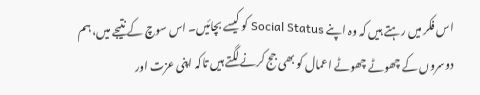اس فکر میں رہتے ہیں کہ وہ اپنے Social Status کو کیسے بچائیں۔ اس سوچ کے نتیجے میں، ہم دوسروں کے چھوٹے چھوٹے اعمال کو بھی جج کرنے لگتے ہیں تاکہ اپنی عزت اور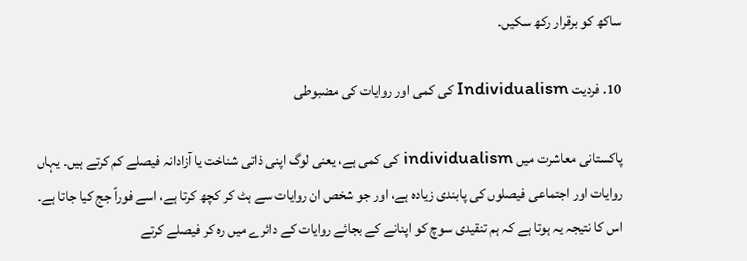ساکھ کو برقرار رکھ سکیں۔

10. فردیت Individualism کی کمی اور روایات کی مضبوطی

پاکستانی معاشرت میں individualism کی کمی ہے، یعنی لوگ اپنی ذاتی شناخت یا آزادانہ فیصلے کم کرتے ہیں۔ یہاں روایات اور اجتماعی فیصلوں کی پابندی زیادہ ہے، اور جو شخص ان روایات سے ہٹ کر کچھ کرتا ہے، اسے فوراً جج کیا جاتا ہے۔ اس کا نتیجہ یہ ہوتا ہے کہ ہم تنقیدی سوچ کو اپنانے کے بجائے روایات کے دائرے میں رہ کر فیصلے کرتے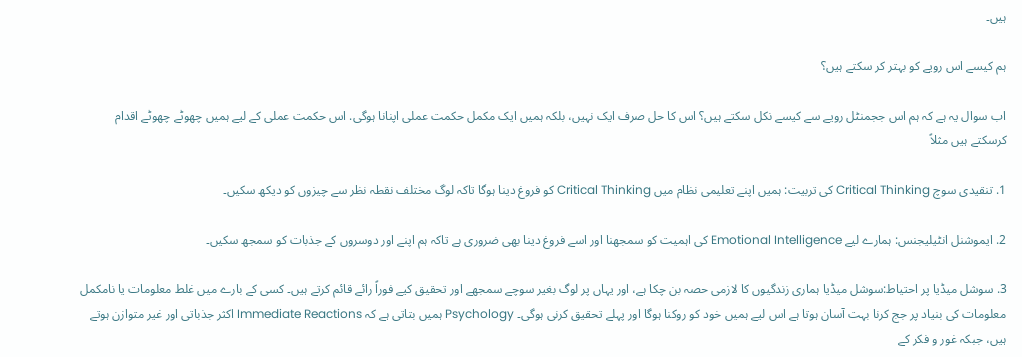ہیں۔

ہم کیسے اس رویے کو بہتر کر سکتے ہیں؟

اب سوال یہ ہے کہ ہم اس ججمنٹل رویے سے کیسے نکل سکتے ہیں؟ اس کا حل صرف ایک نہیں، بلکہ ہمیں ایک مکمل حکمت عملی اپنانا ہوگی. اس حکمت عملی کے لیے ہمیں چھوٹے چھوٹے اقدام کرسکتے ہیں مثلاً

1. تنقیدی سوچ Critical Thinking کی تربیت: ہمیں اپنے تعلیمی نظام میں Critical Thinking کو فروغ دینا ہوگا تاکہ لوگ مختلف نقطہ نظر سے چیزوں کو دیکھ سکیں۔

2. ایموشنل انٹیلیجنس: ہمارے لیے Emotional Intelligence کی اہمیت کو سمجھنا اور اسے فروغ دینا بھی ضروری ہے تاکہ ہم اپنے اور دوسروں کے جذبات کو سمجھ سکیں۔

3. سوشل میڈیا پر احتیاط:سوشل میڈیا ہماری زندگیوں کا لازمی حصہ بن چکا ہے، اور یہاں پر لوگ بغیر سوچے سمجھے اور تحقیق کیے فوراً رائے قائم کرتے ہیں۔ کسی کے بارے میں غلط معلومات یا نامکمل معلومات کی بنیاد پر جج کرنا بہت آسان ہوتا ہے اس لیے ہمیں خود کو روکنا ہوگا اور پہلے تحقیق کرنی ہوگی۔ Psychology ہمیں بتاتی ہے کہ Immediate Reactions اکثر جذباتی اور غیر متوازن ہوتے ہیں، جبکہ غور و فکر کے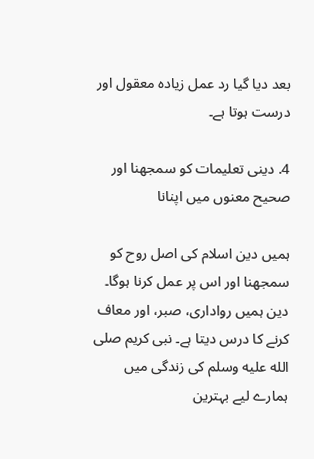بعد دیا گیا رد عمل زیادہ معقول اور درست ہوتا ہے۔

4. دینی تعلیمات کو سمجھنا اور صحیح معنوں میں اپنانا

ہمیں دین اسلام کی اصل روح کو سمجھنا اور اس پر عمل کرنا ہوگا۔ دین ہمیں رواداری، صبر، اور معاف کرنے کا درس دیتا ہے۔ نبی کریم صلى الله عليه وسلم کی زندگی میں ہمارے لیے بہترین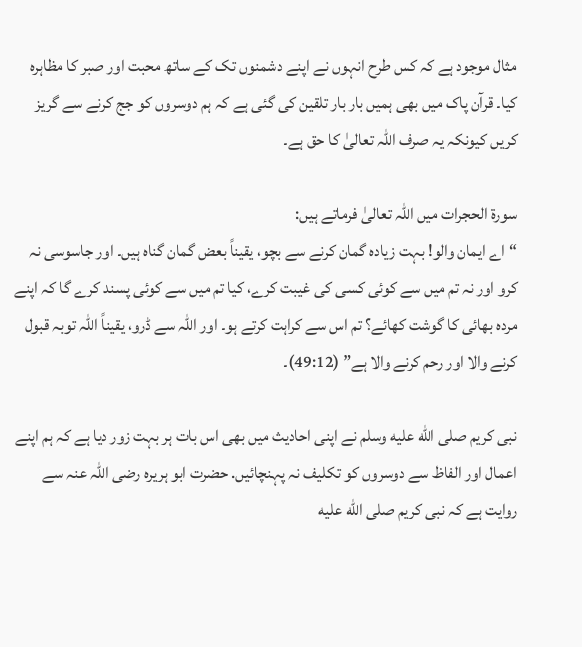مثال موجود ہے کہ کس طرح انہوں نے اپنے دشمنوں تک کے ساتھ محبت اور صبر کا مظاہرہ کیا۔ قرآن پاک میں بھی ہمیں بار بار تلقین کی گئی ہے کہ ہم دوسروں کو جج کرنے سے گریز کریں کیونکہ یہ صرف اللہ تعالیٰ کا حق ہے۔

سورة الحجرات میں اللہ تعالیٰ فرماتے ہیں:
“اے ایمان والو! بہت زیادہ گمان کرنے سے بچو، یقیناً بعض گمان گناہ ہیں۔ اور جاسوسی نہ کرو اور نہ تم میں سے کوئی کسی کی غیبت کرے، کیا تم میں سے کوئی پسند کرے گا کہ اپنے مردہ بھائی کا گوشت کھائے؟ تم اس سے کراہت کرتے ہو۔ اور اللہ سے ڈرو، یقیناً اللہ توبہ قبول کرنے والا اور رحم کرنے والا ہے” (49:12)۔

نبی کریم صلى الله عليه وسلم نے اپنی احادیث میں بھی اس بات ہر بہت زور دیا ہے کہ ہم اپنے اعمال اور الفاظ سے دوسروں کو تکلیف نہ پہنچائیں. حضرت ابو ہریرہ رضی اللہ عنہ سے روایت ہے کہ نبی کریم صلى الله عليه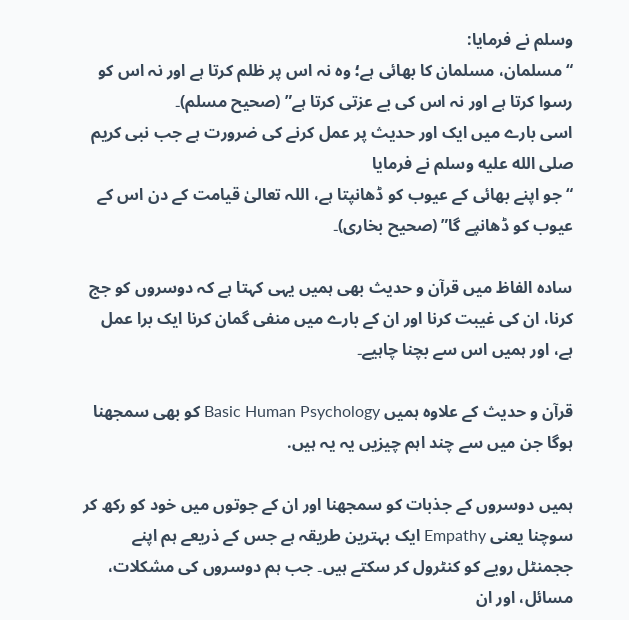وسلم نے فرمایا:
“مسلمان، مسلمان کا بھائی ہے؛ وہ نہ اس پر ظلم کرتا ہے اور نہ اس کو رسوا کرتا ہے اور نہ اس کی بے عزتی کرتا ہے” (صحیح مسلم)۔
اسی بارے میں ایک اور حدیث پر عمل کرنے کی ضرورت ہے جب نبی کریم صلى الله عليه وسلم نے فرمایا
“جو اپنے بھائی کے عیوب کو ڈھانپتا ہے، اللہ تعالیٰ قیامت کے دن اس کے عیوب کو ڈھانپے گا” (صحیح بخاری)۔

سادہ الفاظ میں قرآن و حدیث بھی ہمیں یہی کہتا ہے کہ دوسروں کو جج کرنا، ان کی غیبت کرنا اور ان کے بارے میں منفی گمان کرنا ایک برا عمل ہے، اور ہمیں اس سے بچنا چاہیے۔

قرآن و حدیث کے علاوہ ہمیں Basic Human Psychology کو بھی سمجھنا ہوگا جن میں سے چند اہم چیزیں یہ یہ ہیں.

ہمیں دوسروں کے جذبات کو سمجھنا اور ان کے جوتوں میں خود کو رکھ کر سوچنا یعنی Empathy ایک بہترین طریقہ ہے جس کے ذریعے ہم اپنے ججمنٹل رویے کو کنٹرول کر سکتے ہیں۔ جب ہم دوسروں کی مشکلات، مسائل، اور ان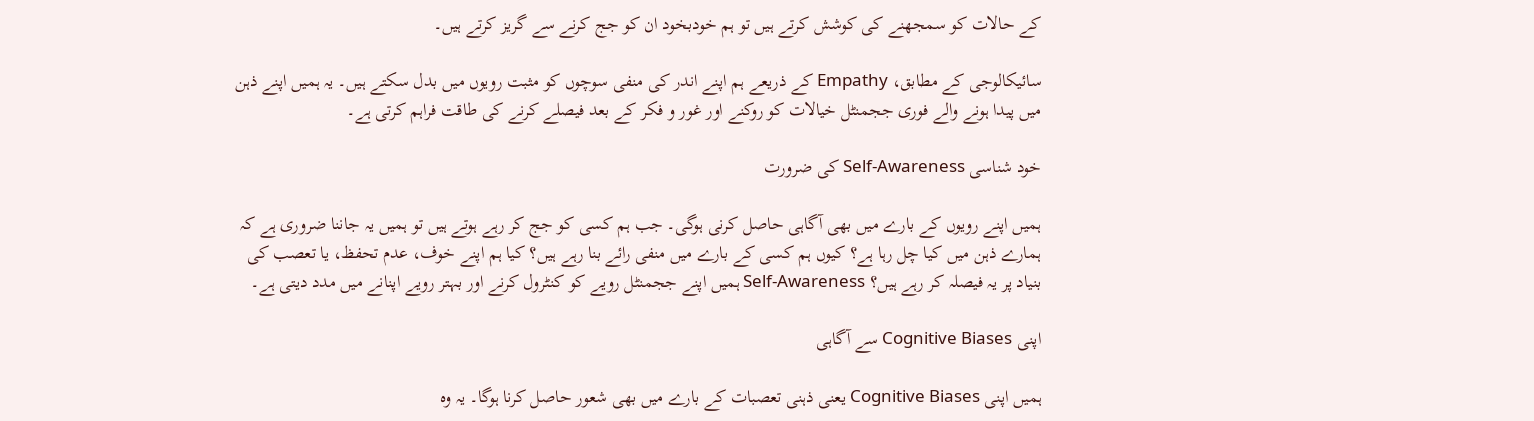کے حالات کو سمجھنے کی کوشش کرتے ہیں تو ہم خودبخود ان کو جج کرنے سے گریز کرتے ہیں۔

سائیکالوجی کے مطابق، Empathy کے ذریعے ہم اپنے اندر کی منفی سوچوں کو مثبت رویوں میں بدل سکتے ہیں۔ یہ ہمیں اپنے ذہن میں پیدا ہونے والے فوری ججمنٹل خیالات کو روکنے اور غور و فکر کے بعد فیصلے کرنے کی طاقت فراہم کرتی ہے۔

خود شناسی Self-Awareness کی ضرورت

ہمیں اپنے رویوں کے بارے میں بھی آگاہی حاصل کرنی ہوگی۔ جب ہم کسی کو جج کر رہے ہوتے ہیں تو ہمیں یہ جاننا ضروری ہے کہ ہمارے ذہن میں کیا چل رہا ہے؟ کیوں ہم کسی کے بارے میں منفی رائے بنا رہے ہیں؟ کیا ہم اپنے خوف، عدم تحفظ، یا تعصب کی بنیاد پر یہ فیصلہ کر رہے ہیں؟ Self-Awareness ہمیں اپنے ججمنٹل رویے کو کنٹرول کرنے اور بہتر رویے اپنانے میں مدد دیتی ہے۔

اپنی Cognitive Biases سے آگاہی

ہمیں اپنی Cognitive Biases یعنی ذہنی تعصبات کے بارے میں بھی شعور حاصل کرنا ہوگا۔ یہ وہ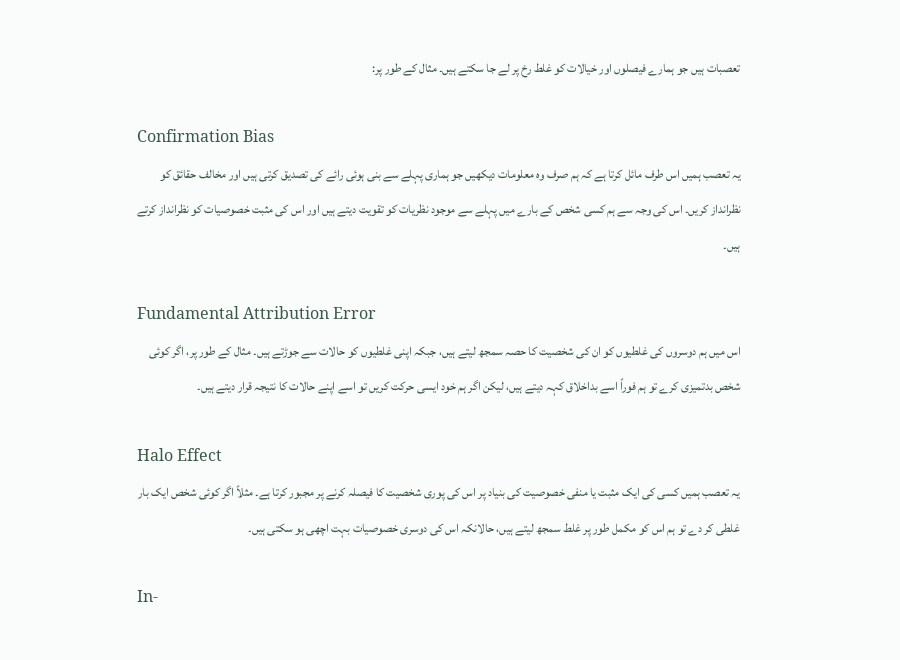تعصبات ہیں جو ہمارے فیصلوں اور خیالات کو غلط رخ پر لے جا سکتے ہیں۔ مثال کے طور پر:

Confirmation Bias
یہ تعصب ہمیں اس طرف مائل کرتا ہے کہ ہم صرف وہ معلومات دیکھیں جو ہماری پہلے سے بنی ہوئی رائے کی تصدیق کرتی ہیں اور مخالف حقائق کو نظرانداز کریں۔ اس کی وجہ سے ہم کسی شخص کے بارے میں پہلے سے موجود نظریات کو تقویت دیتے ہیں اور اس کی مثبت خصوصیات کو نظرانداز کرتے ہیں۔

Fundamental Attribution Error
اس میں ہم دوسروں کی غلطیوں کو ان کی شخصیت کا حصہ سمجھ لیتے ہیں، جبکہ اپنی غلطیوں کو حالات سے جوڑتے ہیں۔ مثال کے طور پر، اگر کوئی شخص بدتمیزی کرے تو ہم فوراً اسے بداخلاق کہہ دیتے ہیں، لیکن اگر ہم خود ایسی حرکت کریں تو اسے اپنے حالات کا نتیجہ قرار دیتے ہیں۔

Halo Effect
یہ تعصب ہمیں کسی کی ایک مثبت یا منفی خصوصیت کی بنیاد پر اس کی پوری شخصیت کا فیصلہ کرنے پر مجبور کرتا ہے۔ مثلاً اگر کوئی شخص ایک بار غلطی کر دے تو ہم اس کو مکمل طور پر غلط سمجھ لیتے ہیں، حالانکہ اس کی دوسری خصوصیات بہت اچھی ہو سکتی ہیں۔

In-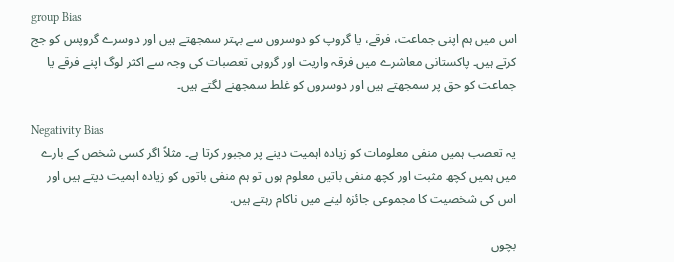group Bias
اس میں ہم اپنی جماعت، فرقے، یا گروپ کو دوسروں سے بہتر سمجھتے ہیں اور دوسرے گروپس کو جج کرتے ہیں۔ پاکستانی معاشرے میں فرقہ واریت اور گروہی تعصبات کی وجہ سے اکثر لوگ اپنے فرقے یا جماعت کو حق پر سمجھتے ہیں اور دوسروں کو غلط سمجھنے لگتے ہیں۔

Negativity Bias
یہ تعصب ہمیں منفی معلومات کو زیادہ اہمیت دینے پر مجبور کرتا ہے۔ مثلاً اگر کسی شخص کے بارے میں ہمیں کچھ مثبت اور کچھ منفی باتیں معلوم ہوں تو ہم منفی باتوں کو زیادہ اہمیت دیتے ہیں اور اس کی شخصیت کا مجموعی جائزہ لینے میں ناکام رہتے ہیں.

بچوں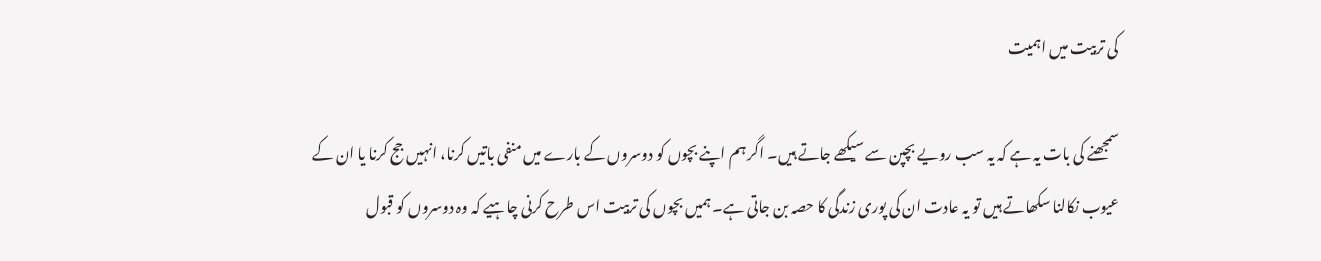کی تربیت میں اہمیت

سمجھنے کی بات یہ ہے کہ یہ سب رویے بچپن سے سیکھے جاتے ہیں۔ اگر ہم اپنے بچوں کو دوسروں کے بارے میں منفی باتیں کرنا، انہیں جج کرنا یا ان کے عیوب نکالنا سکھاتے ہیں تو یہ عادت ان کی پوری زندگی کا حصہ بن جاتی ہے۔ ہمیں بچوں کی تربیت اس طرح کرنی چاہیے کہ وہ دوسروں کو قبول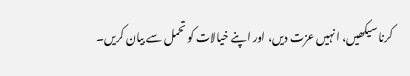کرنا سیکھیں، انہیں عزت دیں، اور اپنے خیالات کو تحمل سے بیان کریں۔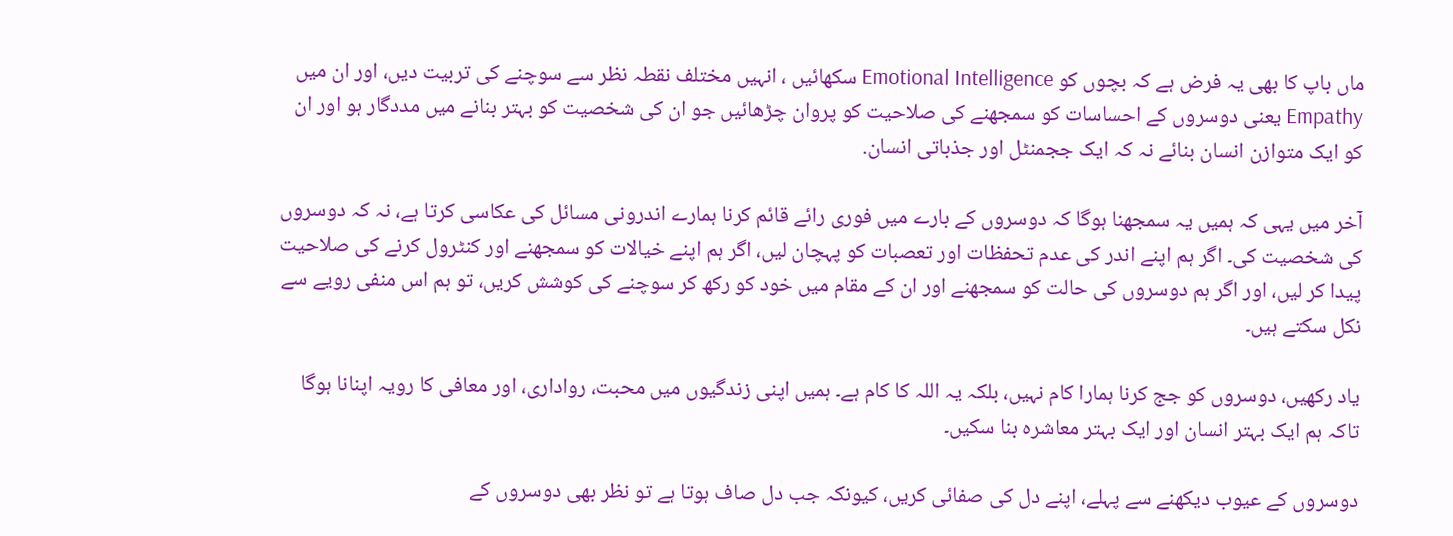ماں باپ کا بھی یہ فرض ہے کہ بچوں کو Emotional Intelligence سکھائیں ، انہیں مختلف نقطہ نظر سے سوچنے کی تربیت دیں، اور ان میں Empathy یعنی دوسروں کے احساسات کو سمجھنے کی صلاحیت کو پروان چڑھائیں جو ان کی شخصیت کو بہتر بنانے میں مددگار ہو اور ان کو ایک متوازن انسان بنائے نہ کہ ایک ججمنٹل اور جذباتی انسان.

آخر میں یہی کہ ہمیں یہ سمجھنا ہوگا کہ دوسروں کے بارے میں فوری رائے قائم کرنا ہمارے اندرونی مسائل کی عکاسی کرتا ہے، نہ کہ دوسروں کی شخصیت کی۔ اگر ہم اپنے اندر کی عدم تحفظات اور تعصبات کو پہچان لیں، اگر ہم اپنے خیالات کو سمجھنے اور کنٹرول کرنے کی صلاحیت پیدا کر لیں، اور اگر ہم دوسروں کی حالت کو سمجھنے اور ان کے مقام میں خود کو رکھ کر سوچنے کی کوشش کریں، تو ہم اس منفی رویے سے نکل سکتے ہیں۔

یاد رکھیں، دوسروں کو جج کرنا ہمارا کام نہیں، بلکہ یہ اللہ کا کام ہے۔ ہمیں اپنی زندگیوں میں محبت، رواداری، اور معافی کا رویہ اپنانا ہوگا تاکہ ہم ایک بہتر انسان اور ایک بہتر معاشرہ بنا سکیں۔

دوسروں کے عیوب دیکھنے سے پہلے، اپنے دل کی صفائی کریں، کیونکہ جب دل صاف ہوتا ہے تو نظر بھی دوسروں کے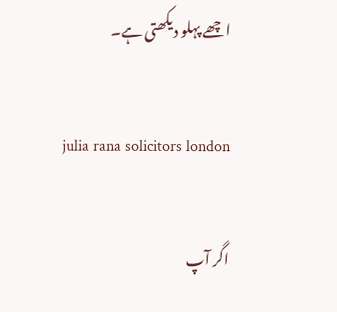اچھے پہلو دیکھتی ہے۔

julia rana solicitors london

اگر آپ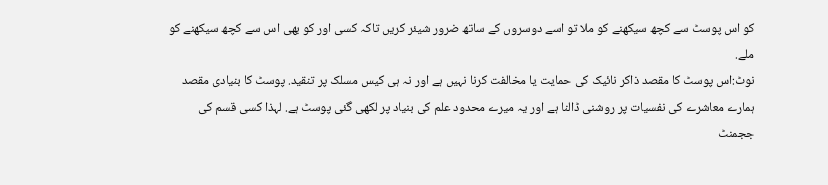کو اس پوسٹ سے کچھ سیکھنے کو ملا تو اسے دوسروں کے ساتھ ضرور شیئر کریں تاکہ کسی اور کو بھی اس سے کچھ سیکھنے کو ملے.
نوٹ:اس پوسٹ کا مقصد ذاکر نائیک کی حمایت یا مخالفت کرنا نہیں ہے اور نہ ہی کیس مسلک پر تنقید. پوسٹ کا بنیادی مقصد ہمارے معاشرے کی نفسیات پر روشنی ڈالنا ہے اور یہ میرے محدود علم کی بنیاد پر لکھی گئی پوسٹ ہے. لہذا کسی قسم کی ججمنٹ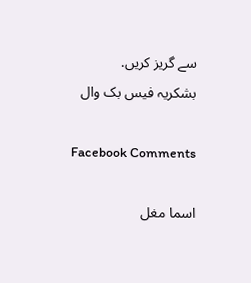سے گریز کریں.
بشکریہ فیس بک وال

Facebook Comments

اسما مغل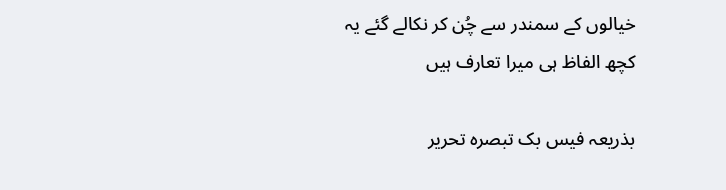خیالوں کے سمندر سے چُن کر نکالے گئے یہ کچھ الفاظ ہی میرا تعارف ہیں

بذریعہ فیس بک تبصرہ تحریر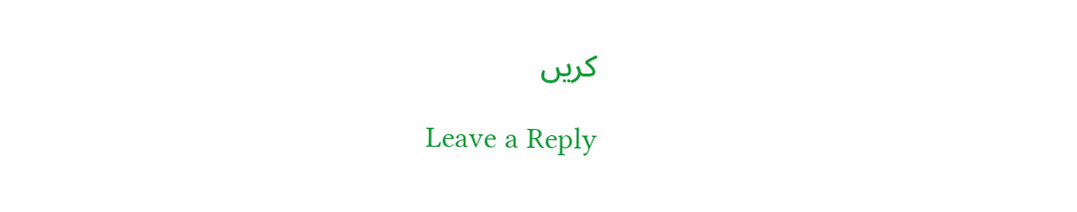کریں

Leave a Reply